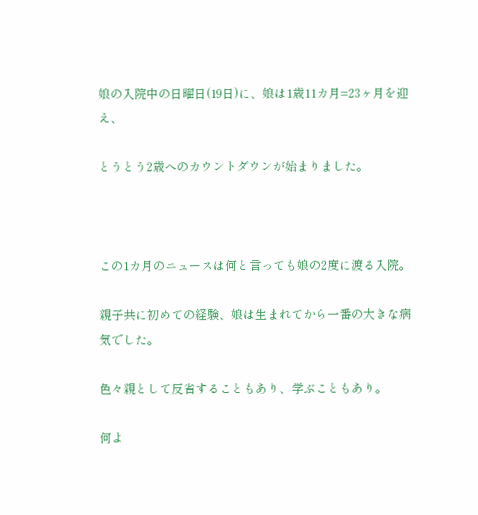娘の入院中の日曜日(19日)に、娘は1歳11カ月=23ヶ月を迎え、

とうとう2歳へのカウントダウンが始まりました。



この1カ月のニュースは何と言っても娘の2度に渡る入院。

親子共に初めての経験、娘は生まれてから一番の大きな病気でした。

色々親として反省することもあり、学ぶこともあり。

何よ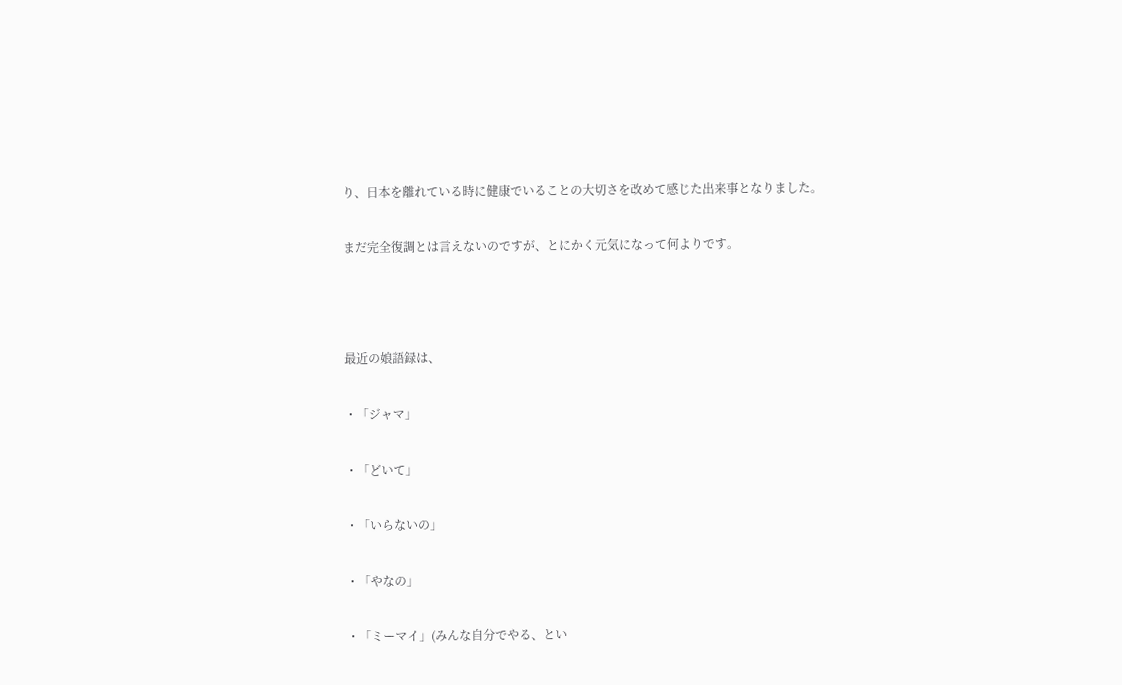り、日本を離れている時に健康でいることの大切さを改めて感じた出来事となりました。

まだ完全復調とは言えないのですが、とにかく元気になって何よりです。



最近の娘語録は、

・「ジャマ」

・「どいて」

・「いらないの」

・「やなの」

・「ミーマイ」(みんな自分でやる、とい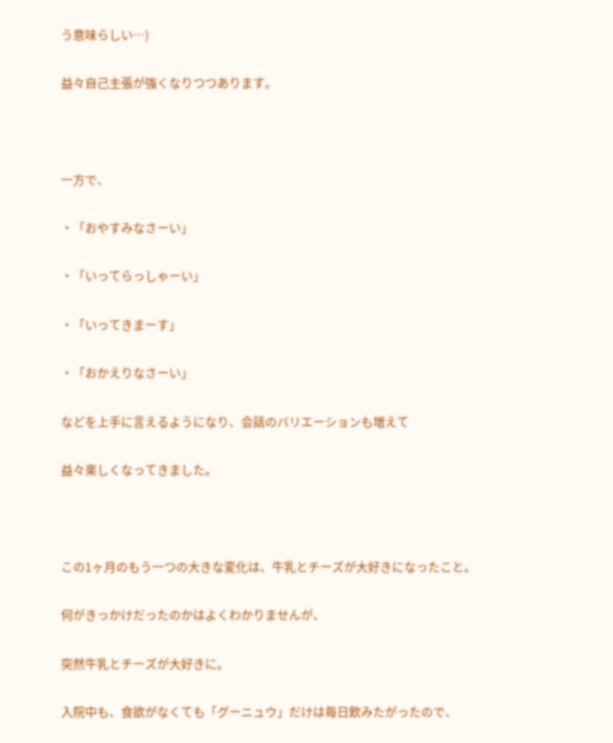う意味らしい…)

益々自己主張が強くなりつつあります。



一方で、

・「おやすみなさーい」

・「いってらっしゃーい」

・「いってきまーす」

・「おかえりなさーい」

などを上手に言えるようになり、会話のバリエーションも増えて

益々楽しくなってきました。



この1ヶ月のもう一つの大きな変化は、牛乳とチーズが大好きになったこと。

何がきっかけだったのかはよくわかりませんが、

突然牛乳とチーズが大好きに。

入院中も、食欲がなくても「グーニュウ」だけは毎日飲みたがったので、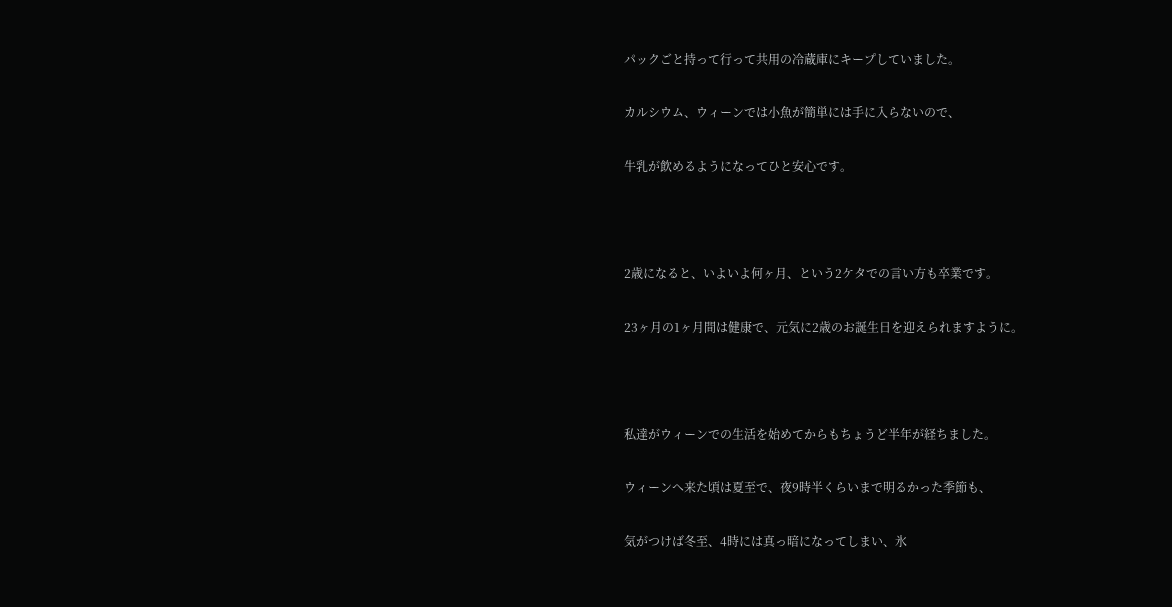パックごと持って行って共用の冷蔵庫にキープしていました。

カルシウム、ウィーンでは小魚が簡単には手に入らないので、

牛乳が飲めるようになってひと安心です。



2歳になると、いよいよ何ヶ月、という2ケタでの言い方も卒業です。

23ヶ月の1ヶ月間は健康で、元気に2歳のお誕生日を迎えられますように。



私達がウィーンでの生活を始めてからもちょうど半年が経ちました。

ウィーンへ来た頃は夏至で、夜9時半くらいまで明るかった季節も、

気がつけば冬至、4時には真っ暗になってしまい、氷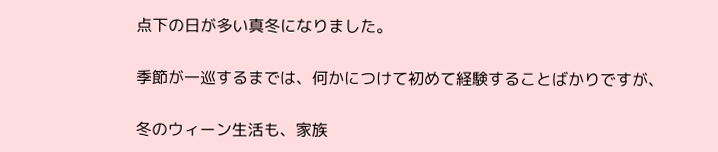点下の日が多い真冬になりました。

季節が一巡するまでは、何かにつけて初めて経験することばかりですが、

冬のウィーン生活も、家族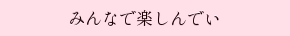みんなで楽しんでい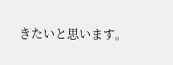きたいと思います。